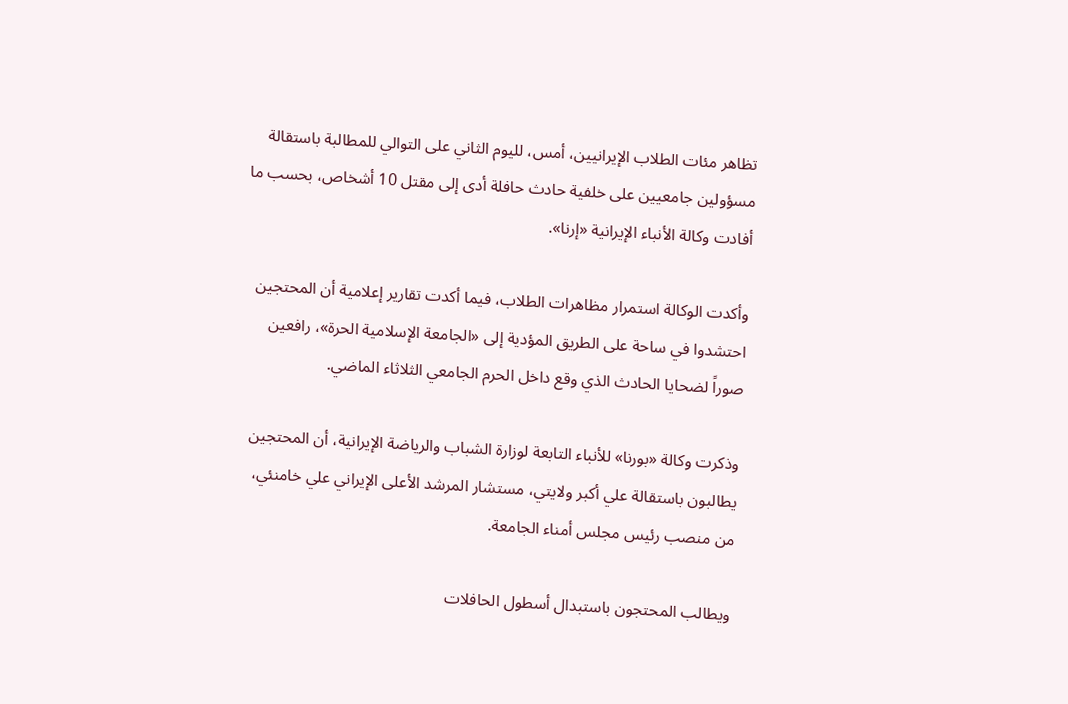تظاهر مئات الطلاب الإيرانيين، أمس، لليوم الثاني على التوالي للمطالبة باستقالة مسؤولين جامعيين على خلفية حادث حافلة أدى إلى مقتل 10 أشخاص، بحسب ما أفادت وكالة الأنباء الإيرانية «إرنا».

وأكدت الوكالة استمرار مظاهرات الطلاب، فيما أكدت تقارير إعلامية أن المحتجين احتشدوا في ساحة على الطريق المؤدية إلى «الجامعة الإسلامية الحرة»، رافعين صوراً لضحايا الحادث الذي وقع داخل الحرم الجامعي الثلاثاء الماضي.

وذكرت وكالة «بورنا» للأنباء التابعة لوزارة الشباب والرياضة الإيرانية، أن المحتجين يطالبون باستقالة علي أكبر ولايتي، مستشار المرشد الأعلى الإيراني علي خامنئي، من منصب رئيس مجلس أمناء الجامعة.

ويطالب المحتجون باستبدال أسطول الحافلات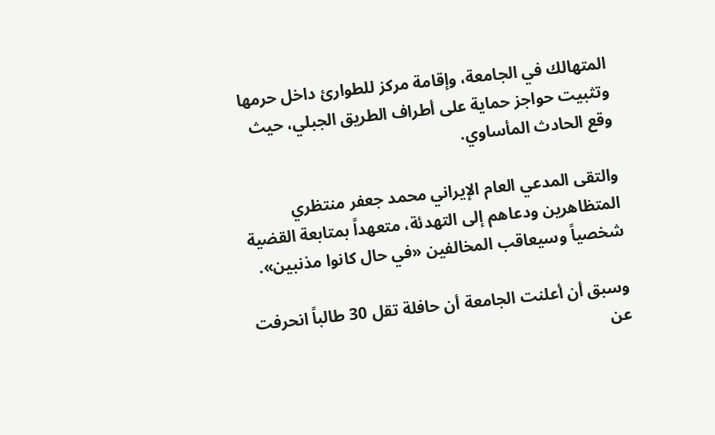المتهالك في الجامعة، وإقامة مركز للطوارئ داخل حرمها وتثبيت حواجز حماية على أطراف الطريق الجبلي، حيث وقع الحادث المأساوي.

والتقى المدعي العام الإيراني محمد جعفر منتظري المتظاهرين ودعاهم إلى التهدئة، متعهداً بمتابعة القضية شخصياً وسيعاقب المخالفين «في حال كانوا مذنبين».

وسبق أن أعلنت الجامعة أن حافلة تقل 30 طالباً انحرفت عن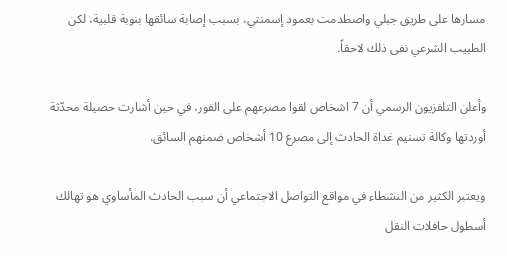مسارها على طريق جبلي واصطدمت بعمود إسمنتي، بسبب إصابة سائقها بنوبة قلبية، لكن الطبيب الشرعي نفى ذلك لاحقاً.

وأعلن التلفزيون الرسمي أن 7 اشخاص لقوا مصرعهم على الفور، في حين أشارت حصيلة محدّثة أوردتها وكالة تسنيم غداة الحادث إلى مصرع 10 أشخاص ضمنهم السائق.

ويعتبر الكثير من النشطاء في مواقع التواصل الاجتماعي أن سبب الحادث المأساوي هو تهالك أسطول حافلات النقل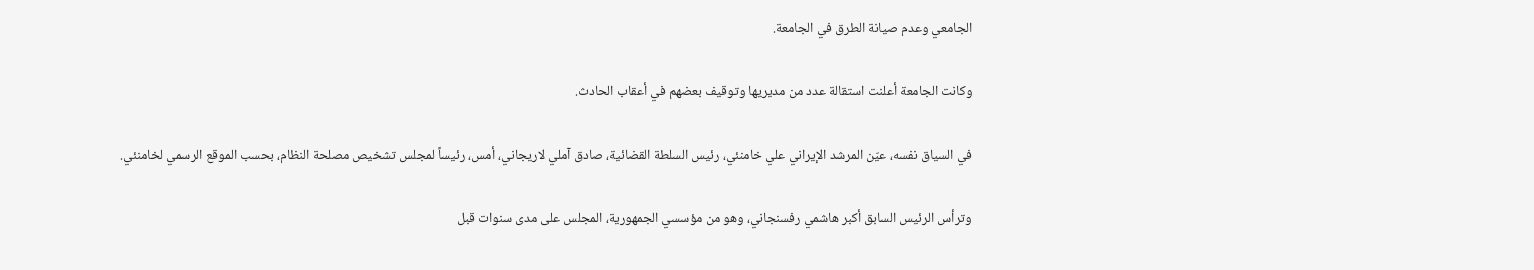الجامعي وعدم صيانة الطرق في الجامعة.

وكانت الجامعة أعلنت استقالة عدد من مديريها وتوقيف بعضهم في أعقاب الحادث.

في السياق نفسه، عيّن المرشد الإيراني علي خامنئي، رئيس السلطة القضائية، صادق آملي لاريجاني، أمس، رئيساً لمجلس تشخيص مصلحة النظام، بحسب الموقع الرسمي لخامنئي.

وترأس الرئيس السابق أكبر هاشمي رفسنجاني، وهو من مؤسسي الجمهورية، المجلس على مدى سنوات قبل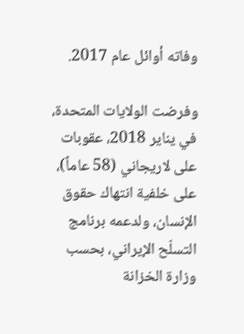وفاته أوائل عام 2017.

وفرضت الولايات المتحدة، في يناير 2018، عقوبات على لاريجاني (58 عاماً)، على خلفية انتهاك حقوق الإنسان، ولدعمه برنامج التسلّح الإيراني، بحسب وزارة الخزانة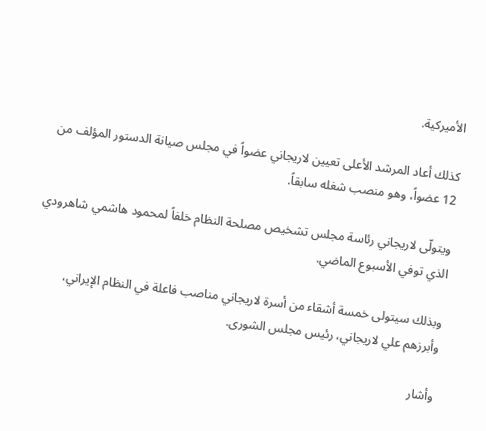الأميركية.

كذلك أعاد المرشد الأعلى تعيين لاريجاني عضواً في مجلس صيانة الدستور المؤلف من 12 عضواً، وهو منصب شغله سابقاً.

ويتولّى لاريجاني رئاسة مجلس تشخيص مصلحة النظام خلفاً لمحمود هاشمي شاهرودي الذي توفي الأسبوع الماضي.

وبذلك سيتولى خمسة أشقاء من أسرة لاريجاني مناصب فاعلة في النظام الإيراني، وأبرزهم علي لاريجاني، رئيس مجلس الشورى.

وأشار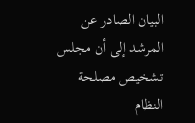البيان الصادر عن المرشد إلى أن مجلس تشخيص مصلحة النظام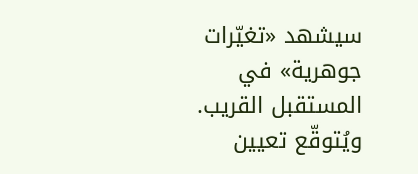سيشهد «تغيّرات جوهرية» في المستقبل القريب. ويُتوقّع تعيين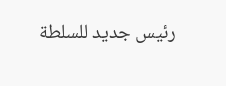رئيس جديد للسلطة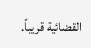القضائية قريباً.